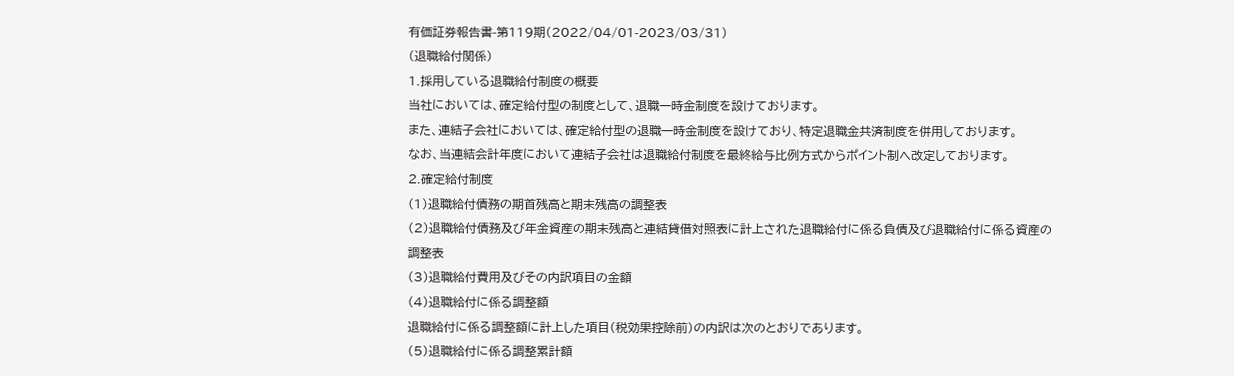有価証券報告書-第119期(2022/04/01-2023/03/31)
(退職給付関係)
1.採用している退職給付制度の概要
当社においては、確定給付型の制度として、退職一時金制度を設けております。
また、連結子会社においては、確定給付型の退職一時金制度を設けており、特定退職金共済制度を併用しております。
なお、当連結会計年度において連結子会社は退職給付制度を最終給与比例方式からポイント制へ改定しております。
2.確定給付制度
(1)退職給付債務の期首残高と期末残高の調整表
(2)退職給付債務及び年金資産の期末残高と連結貸借対照表に計上された退職給付に係る負債及び退職給付に係る資産の調整表
(3)退職給付費用及びその内訳項目の金額
(4)退職給付に係る調整額
退職給付に係る調整額に計上した項目(税効果控除前)の内訳は次のとおりであります。
(5)退職給付に係る調整累計額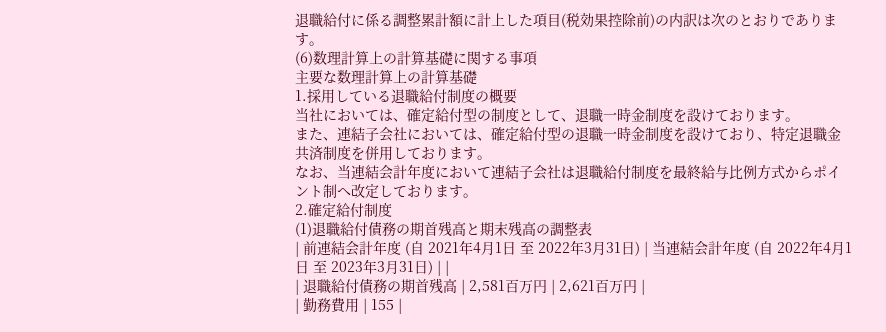退職給付に係る調整累計額に計上した項目(税効果控除前)の内訳は次のとおりであります。
(6)数理計算上の計算基礎に関する事項
主要な数理計算上の計算基礎
1.採用している退職給付制度の概要
当社においては、確定給付型の制度として、退職一時金制度を設けております。
また、連結子会社においては、確定給付型の退職一時金制度を設けており、特定退職金共済制度を併用しております。
なお、当連結会計年度において連結子会社は退職給付制度を最終給与比例方式からポイント制へ改定しております。
2.確定給付制度
(1)退職給付債務の期首残高と期末残高の調整表
| 前連結会計年度 (自 2021年4月1日 至 2022年3月31日) | 当連結会計年度 (自 2022年4月1日 至 2023年3月31日) | |
| 退職給付債務の期首残高 | 2,581百万円 | 2,621百万円 |
| 勤務費用 | 155 |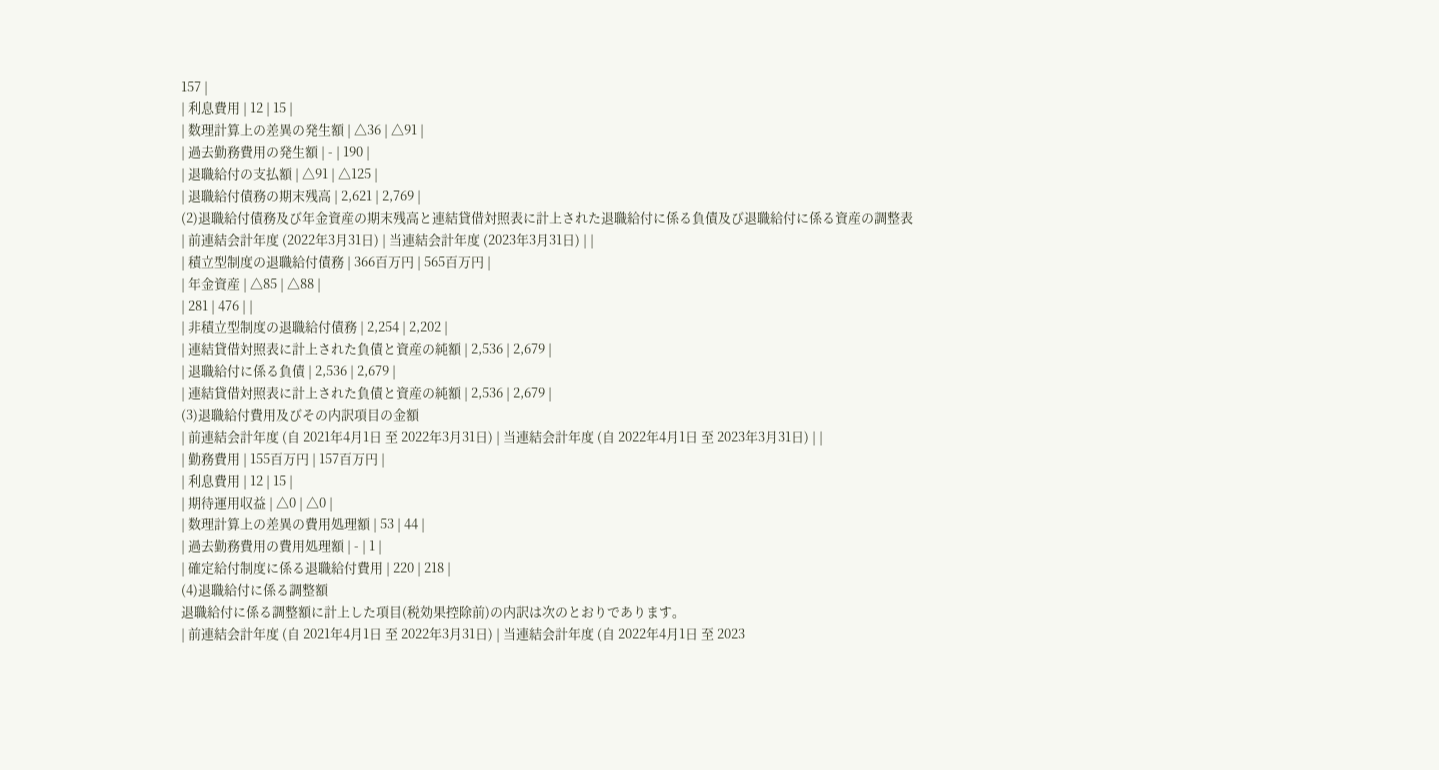157 |
| 利息費用 | 12 | 15 |
| 数理計算上の差異の発生額 | △36 | △91 |
| 過去勤務費用の発生額 | - | 190 |
| 退職給付の支払額 | △91 | △125 |
| 退職給付債務の期末残高 | 2,621 | 2,769 |
(2)退職給付債務及び年金資産の期末残高と連結貸借対照表に計上された退職給付に係る負債及び退職給付に係る資産の調整表
| 前連結会計年度 (2022年3月31日) | 当連結会計年度 (2023年3月31日) | |
| 積立型制度の退職給付債務 | 366百万円 | 565百万円 |
| 年金資産 | △85 | △88 |
| 281 | 476 | |
| 非積立型制度の退職給付債務 | 2,254 | 2,202 |
| 連結貸借対照表に計上された負債と資産の純額 | 2,536 | 2,679 |
| 退職給付に係る負債 | 2,536 | 2,679 |
| 連結貸借対照表に計上された負債と資産の純額 | 2,536 | 2,679 |
(3)退職給付費用及びその内訳項目の金額
| 前連結会計年度 (自 2021年4月1日 至 2022年3月31日) | 当連結会計年度 (自 2022年4月1日 至 2023年3月31日) | |
| 勤務費用 | 155百万円 | 157百万円 |
| 利息費用 | 12 | 15 |
| 期待運用収益 | △0 | △0 |
| 数理計算上の差異の費用処理額 | 53 | 44 |
| 過去勤務費用の費用処理額 | - | 1 |
| 確定給付制度に係る退職給付費用 | 220 | 218 |
(4)退職給付に係る調整額
退職給付に係る調整額に計上した項目(税効果控除前)の内訳は次のとおりであります。
| 前連結会計年度 (自 2021年4月1日 至 2022年3月31日) | 当連結会計年度 (自 2022年4月1日 至 2023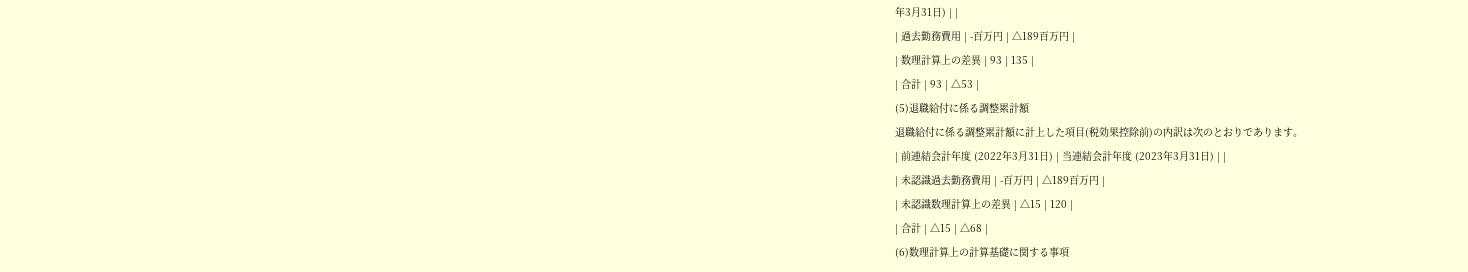年3月31日) | |
| 過去勤務費用 | -百万円 | △189百万円 |
| 数理計算上の差異 | 93 | 135 |
| 合計 | 93 | △53 |
(5)退職給付に係る調整累計額
退職給付に係る調整累計額に計上した項目(税効果控除前)の内訳は次のとおりであります。
| 前連結会計年度 (2022年3月31日) | 当連結会計年度 (2023年3月31日) | |
| 未認識過去勤務費用 | -百万円 | △189百万円 |
| 未認識数理計算上の差異 | △15 | 120 |
| 合計 | △15 | △68 |
(6)数理計算上の計算基礎に関する事項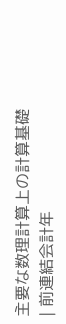主要な数理計算上の計算基礎
| 前連結会計年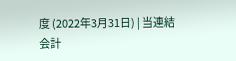度 (2022年3月31日) | 当連結会計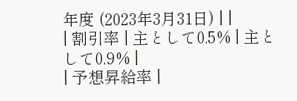年度 (2023年3月31日) | |
| 割引率 | 主として0.5% | 主として0.9% |
| 予想昇給率 |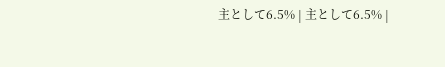主として6.5% | 主として6.5% |